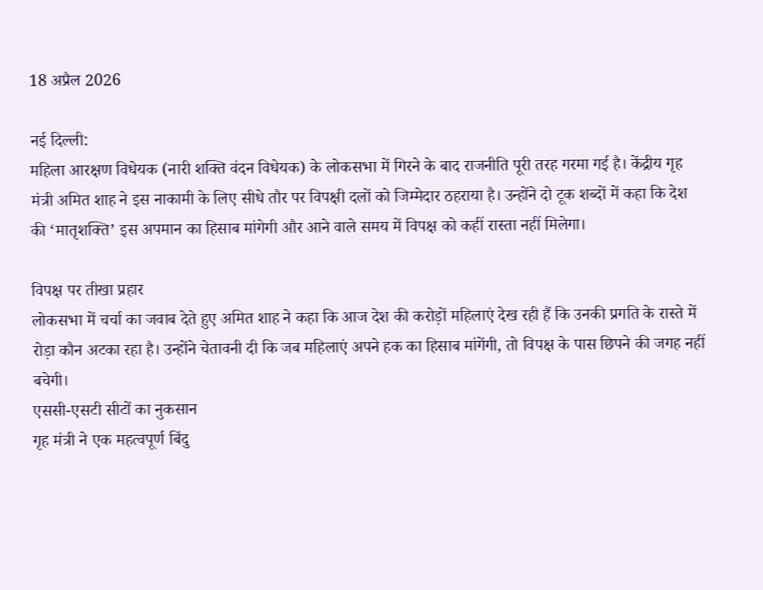18 अप्रैल 2026

नई दिल्ली:
महिला आरक्षण विधेयक (नारी शक्ति वंदन विधेयक) के लोकसभा में गिरने के बाद राजनीति पूरी तरह गरमा गई है। केंद्रीय गृह मंत्री अमित शाह ने इस नाकामी के लिए सीधे तौर पर विपक्षी दलों को जिम्मेदार ठहराया है। उन्होंने दो टूक शब्दों में कहा कि देश की ‘मातृशक्ति’ इस अपमान का हिसाब मांगेगी और आने वाले समय में विपक्ष को कहीं रास्ता नहीं मिलेगा।

विपक्ष पर तीखा प्रहार
लोकसभा में चर्चा का जवाब देते हुए अमित शाह ने कहा कि आज देश की करोड़ों महिलाएं देख रही हैं कि उनकी प्रगति के रास्ते में रोड़ा कौन अटका रहा है। उन्होंने चेतावनी दी कि जब महिलाएं अपने हक का हिसाब मांगेंगी, तो विपक्ष के पास छिपने की जगह नहीं बचेगी।
एससी-एसटी सीटों का नुकसान
गृह मंत्री ने एक महत्वपूर्ण बिंदु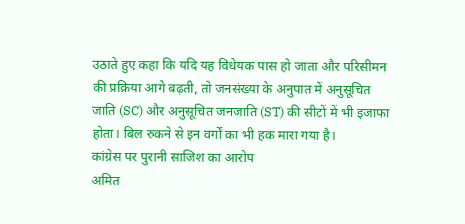उठाते हुए कहा कि यदि यह विधेयक पास हो जाता और परिसीमन की प्रक्रिया आगे बढ़ती, तो जनसंख्या के अनुपात में अनुसूचित जाति (SC) और अनुसूचित जनजाति (ST) की सीटों में भी इजाफा होता। बिल रुकने से इन वर्गों का भी हक मारा गया है।
कांग्रेस पर पुरानी साजिश का आरोप
अमित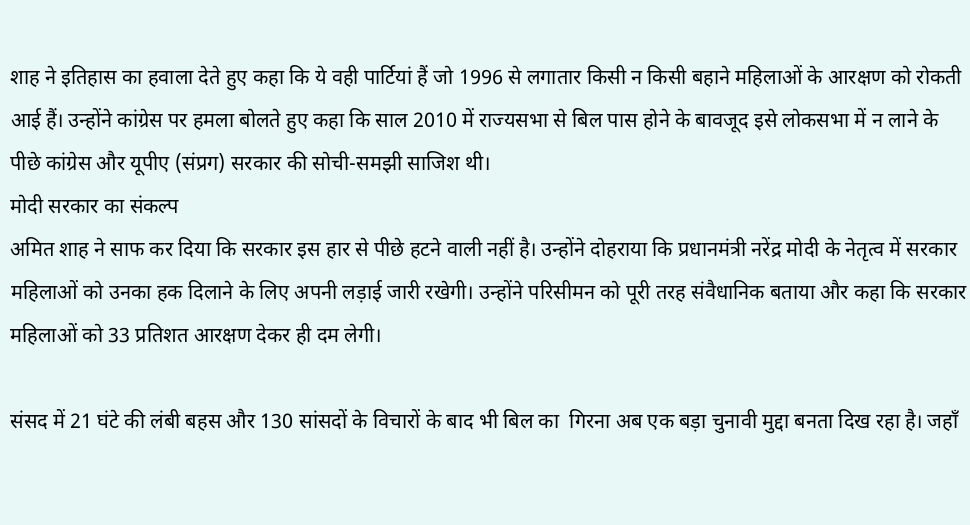शाह ने इतिहास का हवाला देते हुए कहा कि ये वही पार्टियां हैं जो 1996 से लगातार किसी न किसी बहाने महिलाओं के आरक्षण को रोकती आई हैं। उन्होंने कांग्रेस पर हमला बोलते हुए कहा कि साल 2010 में राज्यसभा से बिल पास होने के बावजूद इसे लोकसभा में न लाने के पीछे कांग्रेस और यूपीए (संप्रग) सरकार की सोची-समझी साजिश थी।
मोदी सरकार का संकल्प
अमित शाह ने साफ कर दिया कि सरकार इस हार से पीछे हटने वाली नहीं है। उन्होंने दोहराया कि प्रधानमंत्री नरेंद्र मोदी के नेतृत्व में सरकार महिलाओं को उनका हक दिलाने के लिए अपनी लड़ाई जारी रखेगी। उन्होंने परिसीमन को पूरी तरह संवैधानिक बताया और कहा कि सरकार महिलाओं को 33 प्रतिशत आरक्षण देकर ही दम लेगी।

संसद में 21 घंटे की लंबी बहस और 130 सांसदों के विचारों के बाद भी बिल का  गिरना अब एक बड़ा चुनावी मुद्दा बनता दिख रहा है। जहाँ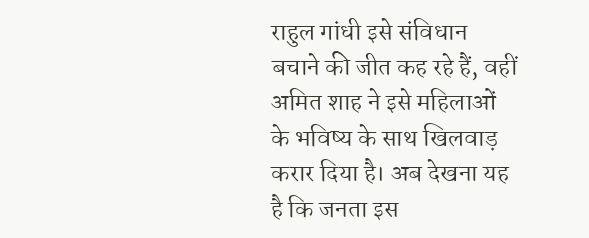राहुल गांधी इसे संविधान बचाने की जीत कह रहे हैं, वहीं अमित शाह ने इसे महिलाओं के भविष्य के साथ खिलवाड़ करार दिया है। अब देखना यह है कि जनता इस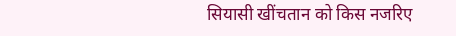सियासी खींचतान को किस नजरिए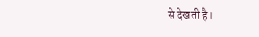से देखती है।